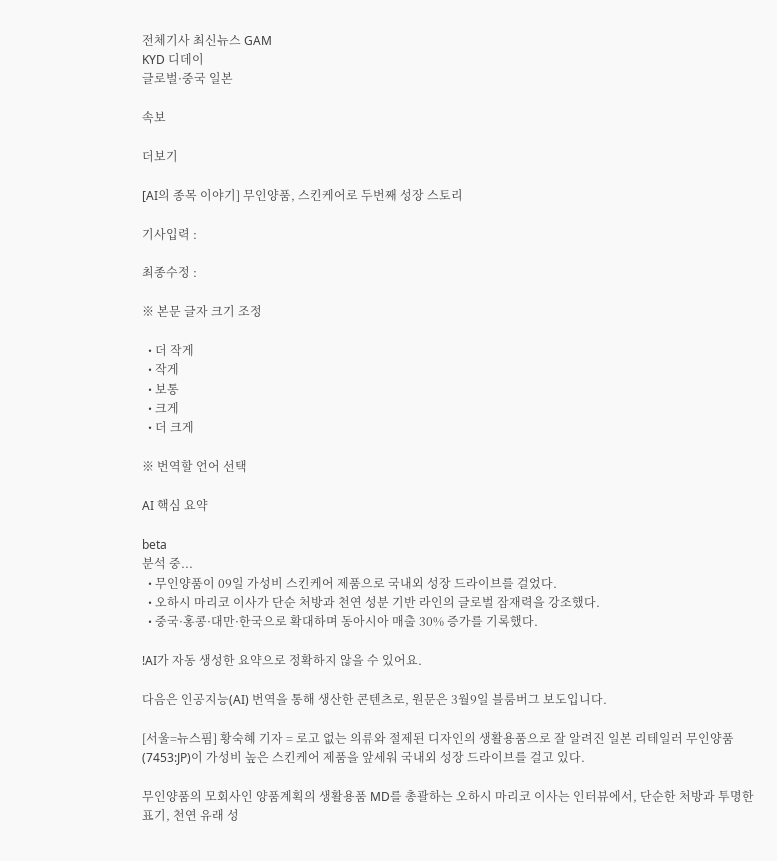전체기사 최신뉴스 GAM
KYD 디데이
글로벌·중국 일본

속보

더보기

[AI의 종목 이야기] 무인양품, 스킨케어로 두번째 성장 스토리

기사입력 :

최종수정 :

※ 본문 글자 크기 조정

  • 더 작게
  • 작게
  • 보통
  • 크게
  • 더 크게

※ 번역할 언어 선택

AI 핵심 요약

beta
분석 중...
  • 무인양품이 09일 가성비 스킨케어 제품으로 국내외 성장 드라이브를 걸었다.
  • 오하시 마리코 이사가 단순 처방과 천연 성분 기반 라인의 글로벌 잠재력을 강조했다.
  • 중국·홍콩·대만·한국으로 확대하며 동아시아 매출 30% 증가를 기록했다.

!AI가 자동 생성한 요약으로 정확하지 않을 수 있어요.

다음은 인공지능(AI) 번역을 통해 생산한 콘텐츠로, 원문은 3월9일 블룸버그 보도입니다.

[서울=뉴스핌] 황숙혜 기자 = 로고 없는 의류와 절제된 디자인의 생활용품으로 잘 알려진 일본 리테일러 무인양품(7453:JP)이 가성비 높은 스킨케어 제품을 앞세워 국내외 성장 드라이브를 걸고 있다.

무인양품의 모회사인 양품계획의 생활용품 MD를 총괄하는 오하시 마리코 이사는 인터뷰에서, 단순한 처방과 투명한 표기, 천연 유래 성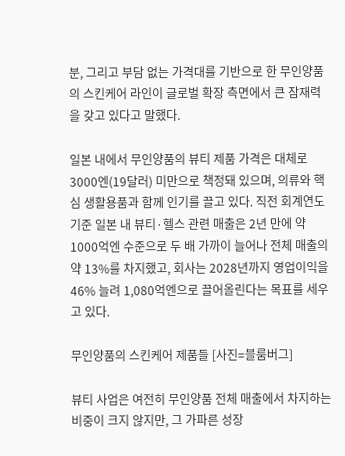분, 그리고 부담 없는 가격대를 기반으로 한 무인양품의 스킨케어 라인이 글로벌 확장 측면에서 큰 잠재력을 갖고 있다고 말했다.

일본 내에서 무인양품의 뷰티 제품 가격은 대체로 3000엔(19달러) 미만으로 책정돼 있으며, 의류와 핵심 생활용품과 함께 인기를 끌고 있다. 직전 회계연도 기준 일본 내 뷰티·헬스 관련 매출은 2년 만에 약 1000억엔 수준으로 두 배 가까이 늘어나 전체 매출의 약 13%를 차지했고, 회사는 2028년까지 영업이익을 46% 늘려 1,080억엔으로 끌어올린다는 목표를 세우고 있다.

무인양품의 스킨케어 제품들 [사진=블룸버그]

뷰티 사업은 여전히 무인양품 전체 매출에서 차지하는 비중이 크지 않지만, 그 가파른 성장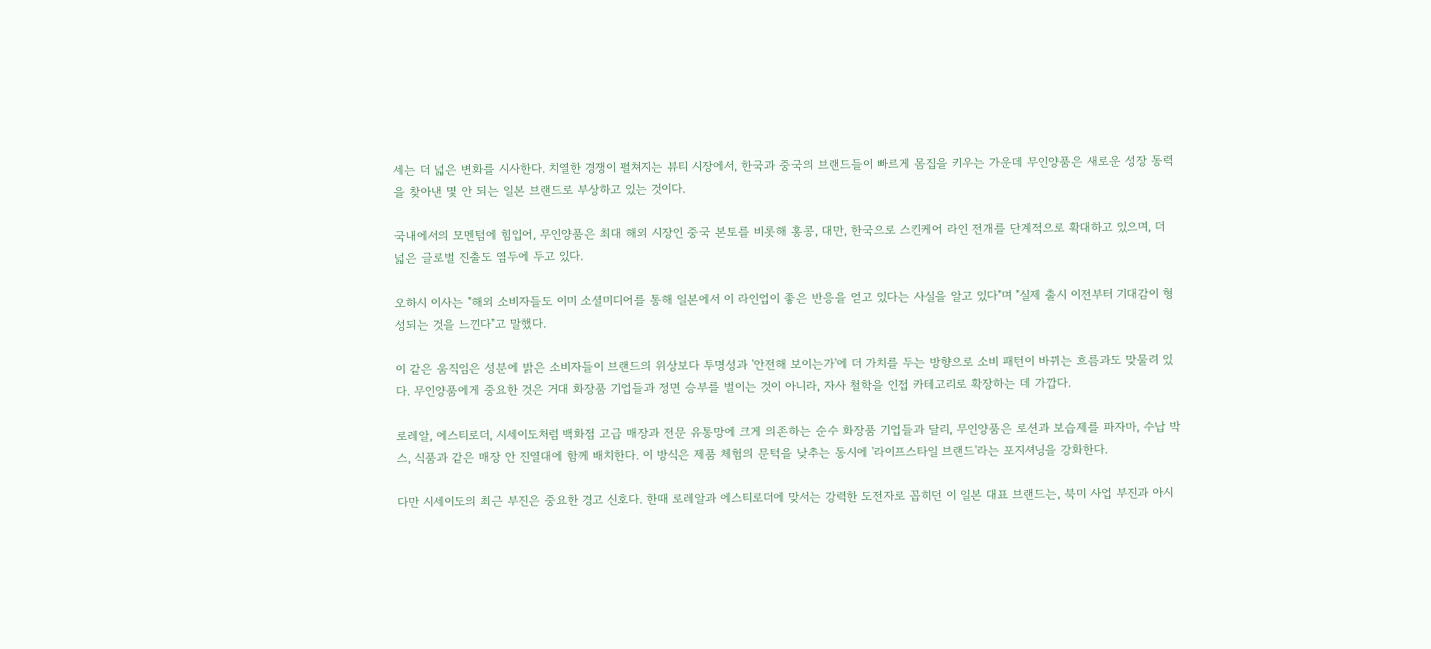세는 더 넓은 변화를 시사한다. 치열한 경쟁이 펼쳐지는 뷰티 시장에서, 한국과 중국의 브랜드들이 빠르게 몸집을 키우는 가운데 무인양품은 새로운 성장 동력을 찾아낸 몇 안 되는 일본 브랜드로 부상하고 있는 것이다.

국내에서의 모멘텀에 힘입어, 무인양품은 최대 해외 시장인 중국 본토를 비롯해 홍콩, 대만, 한국으로 스킨케어 라인 전개를 단계적으로 확대하고 있으며, 더 넓은 글로벌 진출도 염두에 두고 있다.

오하시 이사는 "해외 소비자들도 이미 소셜미디어를 통해 일본에서 이 라인업이 좋은 반응을 얻고 있다는 사실을 알고 있다"며 "실제 출시 이전부터 기대감이 형성되는 것을 느낀다"고 말했다.

이 같은 움직임은 성분에 밝은 소비자들이 브랜드의 위상보다 투명성과 '안전해 보이는가'에 더 가치를 두는 방향으로 소비 패턴이 바뀌는 흐름과도 맞물려 있다. 무인양품에게 중요한 것은 거대 화장품 기업들과 정면 승부를 벌이는 것이 아니라, 자사 철학을 인접 카테고리로 확장하는 데 가깝다.

로레알, 에스티로더, 시세이도처럼 백화점 고급 매장과 전문 유통망에 크게 의존하는 순수 화장품 기업들과 달리, 무인양품은 로션과 보습제를 파자마, 수납 박스, 식품과 같은 매장 안 진열대에 함께 배치한다. 이 방식은 제품 체험의 문턱을 낮추는 동시에 '라이프스타일 브랜드'라는 포지셔닝을 강화한다.

다만 시세이도의 최근 부진은 중요한 경고 신호다. 한때 로레알과 에스티로더에 맞서는 강력한 도전자로 꼽히던 이 일본 대표 브랜드는, 북미 사업 부진과 아시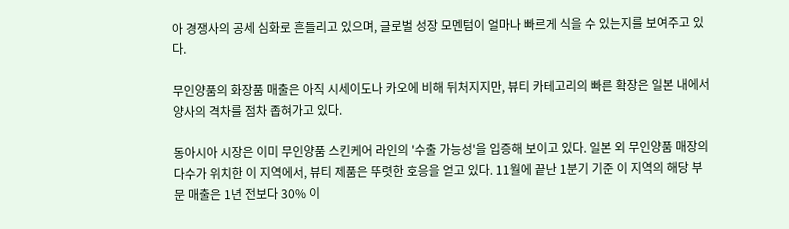아 경쟁사의 공세 심화로 흔들리고 있으며, 글로벌 성장 모멘텀이 얼마나 빠르게 식을 수 있는지를 보여주고 있다.

무인양품의 화장품 매출은 아직 시세이도나 카오에 비해 뒤처지지만, 뷰티 카테고리의 빠른 확장은 일본 내에서 양사의 격차를 점차 좁혀가고 있다.

동아시아 시장은 이미 무인양품 스킨케어 라인의 '수출 가능성'을 입증해 보이고 있다. 일본 외 무인양품 매장의 다수가 위치한 이 지역에서, 뷰티 제품은 뚜렷한 호응을 얻고 있다. 11월에 끝난 1분기 기준 이 지역의 해당 부문 매출은 1년 전보다 30% 이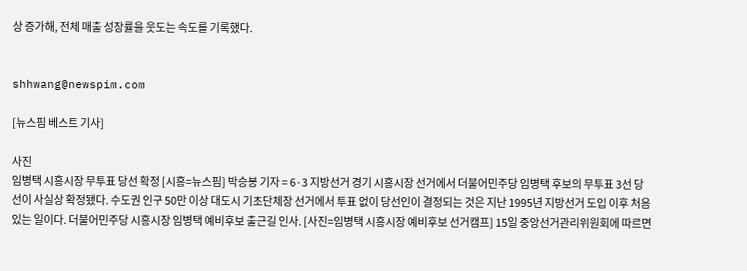상 증가해, 전체 매출 성장률을 웃도는 속도를 기록했다.


shhwang@newspim.com

[뉴스핌 베스트 기사]

사진
임병택 시흥시장 무투표 당선 확정 [시흥=뉴스핌] 박승봉 기자 = 6·3 지방선거 경기 시흥시장 선거에서 더불어민주당 임병택 후보의 무투표 3선 당선이 사실상 확정됐다. 수도권 인구 50만 이상 대도시 기초단체장 선거에서 투표 없이 당선인이 결정되는 것은 지난 1995년 지방선거 도입 이후 처음 있는 일이다. 더불어민주당 시흥시장 임병택 예비후보 출근길 인사. [사진=임병택 시흥시장 예비후보 선거캠프] 15일 중앙선거관리위원회에 따르면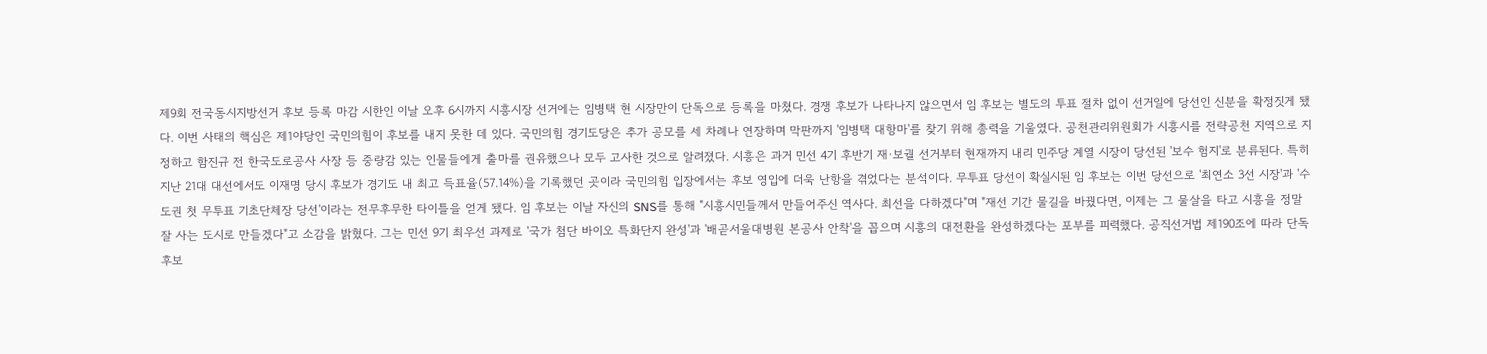제9회 전국동시지방선거 후보 등록 마감 시한인 이날 오후 6시까지 시흥시장 선거에는 임병택 현 시장만이 단독으로 등록을 마쳤다. 경쟁 후보가 나타나지 않으면서 임 후보는 별도의 투표 절차 없이 선거일에 당선인 신분을 확정짓게 됐다. 이번 사태의 핵심은 제1야당인 국민의힘이 후보를 내지 못한 데 있다. 국민의힘 경기도당은 추가 공모를 세 차례나 연장하며 막판까지 '임병택 대항마'를 찾기 위해 총력을 기울였다. 공천관리위원회가 시흥시를 전략공천 지역으로 지정하고 함진규 전 한국도로공사 사장 등 중량감 있는 인물들에게 출마를 권유했으나 모두 고사한 것으로 알려졌다. 시흥은 과거 민선 4기 후반기 재·보궐 선거부터 현재까지 내리 민주당 계열 시장이 당선된 '보수 험지'로 분류된다. 특히 지난 21대 대선에서도 이재명 당시 후보가 경기도 내 최고 득표율(57.14%)을 기록했던 곳이라 국민의힘 입장에서는 후보 영입에 더욱 난항을 겪었다는 분석이다. 무투표 당선이 확실시된 임 후보는 이번 당선으로 '최연소 3선 시장'과 '수도권 첫 무투표 기초단체장 당선'이라는 전무후무한 타이틀을 얻게 됐다. 임 후보는 이날 자신의 SNS를 통해 "시흥시민들께서 만들어주신 역사다. 최선을 다하겠다"며 "재선 기간 물길을 바꿨다면, 이제는 그 물살을 타고 시흥을 정말 잘 사는 도시로 만들겠다"고 소감을 밝혔다. 그는 민선 9기 최우선 과제로 '국가 첨단 바이오 특화단지 완성'과 '배곧서울대병원 본공사 안착'을 꼽으며 시흥의 대전환을 완성하겠다는 포부를 피력했다. 공직선거법 제190조에 따라 단독 후보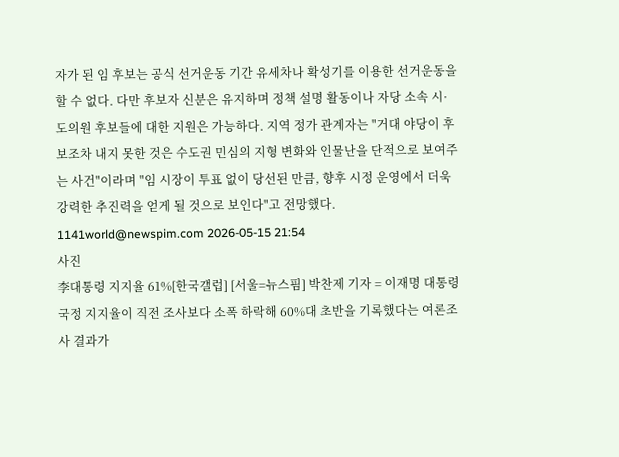자가 된 임 후보는 공식 선거운동 기간 유세차나 확성기를 이용한 선거운동을 할 수 없다. 다만 후보자 신분은 유지하며 정책 설명 활동이나 자당 소속 시·도의원 후보들에 대한 지원은 가능하다. 지역 정가 관계자는 "거대 야당이 후보조차 내지 못한 것은 수도권 민심의 지형 변화와 인물난을 단적으로 보여주는 사건"이라며 "임 시장이 투표 없이 당선된 만큼, 향후 시정 운영에서 더욱 강력한 추진력을 얻게 될 것으로 보인다"고 전망했다. 1141world@newspim.com 2026-05-15 21:54
사진
李대통령 지지율 61%[한국갤럽] [서울=뉴스핌] 박찬제 기자 = 이재명 대통령 국정 지지율이 직전 조사보다 소폭 하락해 60%대 초반을 기록했다는 여론조사 결과가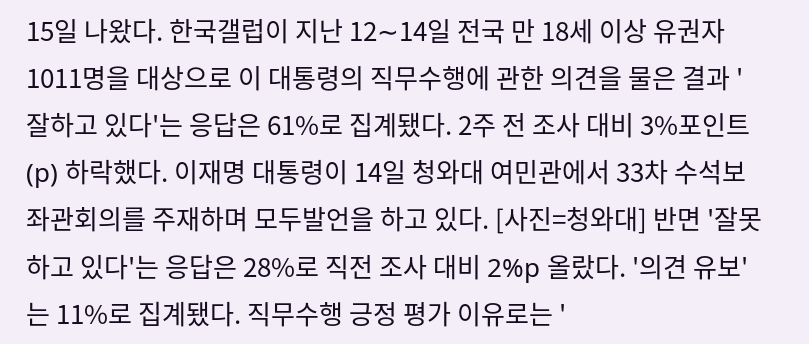15일 나왔다. 한국갤럽이 지난 12∼14일 전국 만 18세 이상 유권자 1011명을 대상으로 이 대통령의 직무수행에 관한 의견을 물은 결과 '잘하고 있다'는 응답은 61%로 집계됐다. 2주 전 조사 대비 3%포인트(p) 하락했다. 이재명 대통령이 14일 청와대 여민관에서 33차 수석보좌관회의를 주재하며 모두발언을 하고 있다. [사진=청와대] 반면 '잘못하고 있다'는 응답은 28%로 직전 조사 대비 2%p 올랐다. '의견 유보'는 11%로 집계됐다. 직무수행 긍정 평가 이유로는 '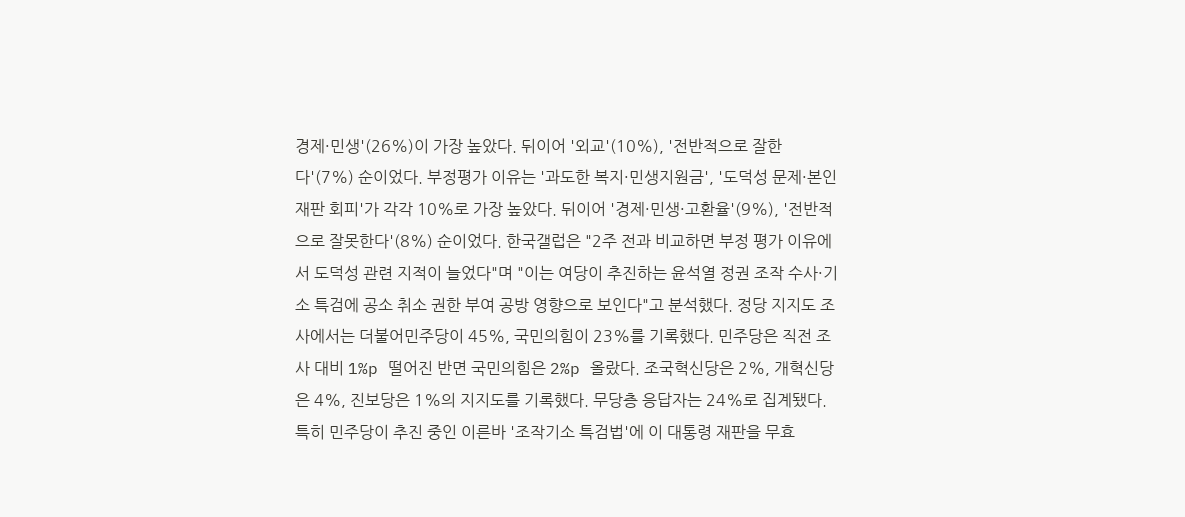경제·민생'(26%)이 가장 높았다. 뒤이어 '외교'(10%), '전반적으로 잘한다'(7%) 순이었다. 부정평가 이유는 '과도한 복지·민생지원금', '도덕성 문제·본인 재판 회피'가 각각 10%로 가장 높았다. 뒤이어 '경제·민생·고환율'(9%), '전반적으로 잘못한다'(8%) 순이었다. 한국갤럽은 "2주 전과 비교하면 부정 평가 이유에서 도덕성 관련 지적이 늘었다"며 "이는 여당이 추진하는 윤석열 정권 조작 수사·기소 특검에 공소 취소 권한 부여 공방 영향으로 보인다"고 분석했다. 정당 지지도 조사에서는 더불어민주당이 45%, 국민의힘이 23%를 기록했다. 민주당은 직전 조사 대비 1%p 떨어진 반면 국민의힘은 2%p 올랐다. 조국혁신당은 2%, 개혁신당은 4%, 진보당은 1%의 지지도를 기록했다. 무당층 응답자는 24%로 집계됐다. 특히 민주당이 추진 중인 이른바 '조작기소 특검법'에 이 대통령 재판을 무효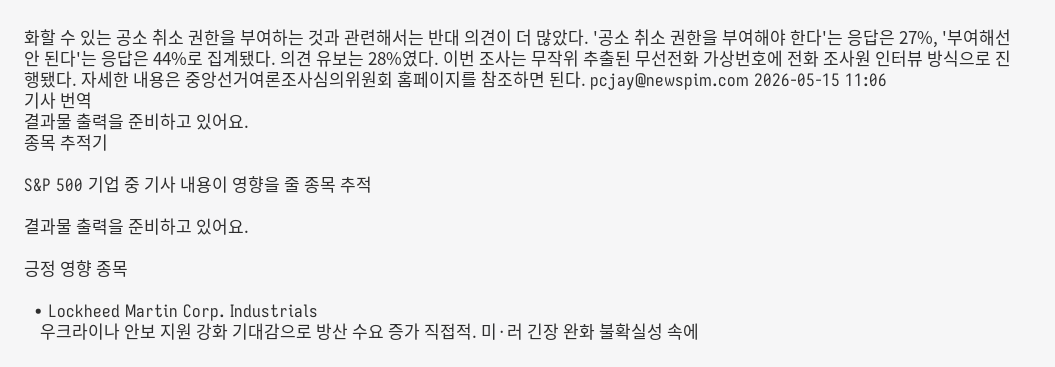화할 수 있는 공소 취소 권한을 부여하는 것과 관련해서는 반대 의견이 더 많았다. '공소 취소 권한을 부여해야 한다'는 응답은 27%, '부여해선 안 된다'는 응답은 44%로 집계됐다. 의견 유보는 28%였다. 이번 조사는 무작위 추출된 무선전화 가상번호에 전화 조사원 인터뷰 방식으로 진행됐다. 자세한 내용은 중앙선거여론조사심의위원회 홈페이지를 참조하면 된다. pcjay@newspim.com 2026-05-15 11:06
기사 번역
결과물 출력을 준비하고 있어요.
종목 추적기

S&P 500 기업 중 기사 내용이 영향을 줄 종목 추적

결과물 출력을 준비하고 있어요.

긍정 영향 종목

  • Lockheed Martin Corp. Industrials
    우크라이나 안보 지원 강화 기대감으로 방산 수요 증가 직접적. 미·러 긴장 완화 불확실성 속에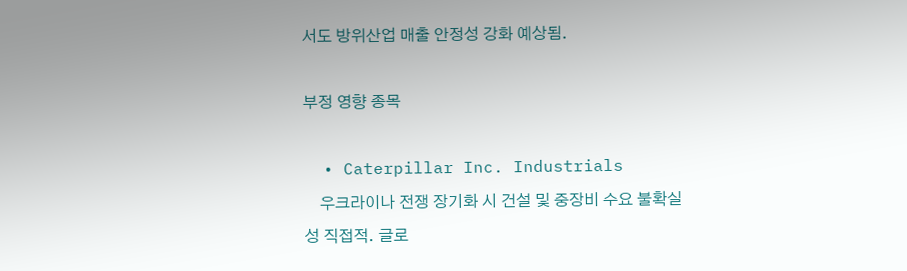서도 방위산업 매출 안정성 강화 예상됨.

부정 영향 종목

  • Caterpillar Inc. Industrials
    우크라이나 전쟁 장기화 시 건설 및 중장비 수요 불확실성 직접적. 글로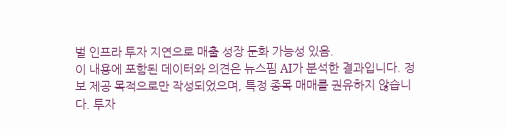벌 인프라 투자 지연으로 매출 성장 둔화 가능성 있음.
이 내용에 포함된 데이터와 의견은 뉴스핌 AI가 분석한 결과입니다. 정보 제공 목적으로만 작성되었으며, 특정 종목 매매를 권유하지 않습니다. 투자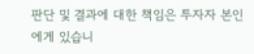판단 및 결과에 대한 책임은 투자자 본인에게 있습니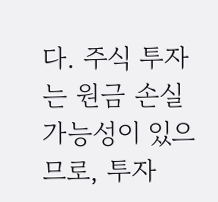다. 주식 투자는 원금 손실 가능성이 있으므로, 투자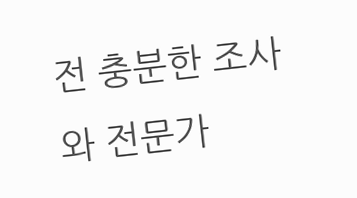전 충분한 조사와 전문가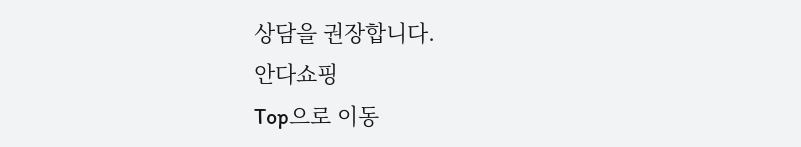상담을 권장합니다.
안다쇼핑
Top으로 이동